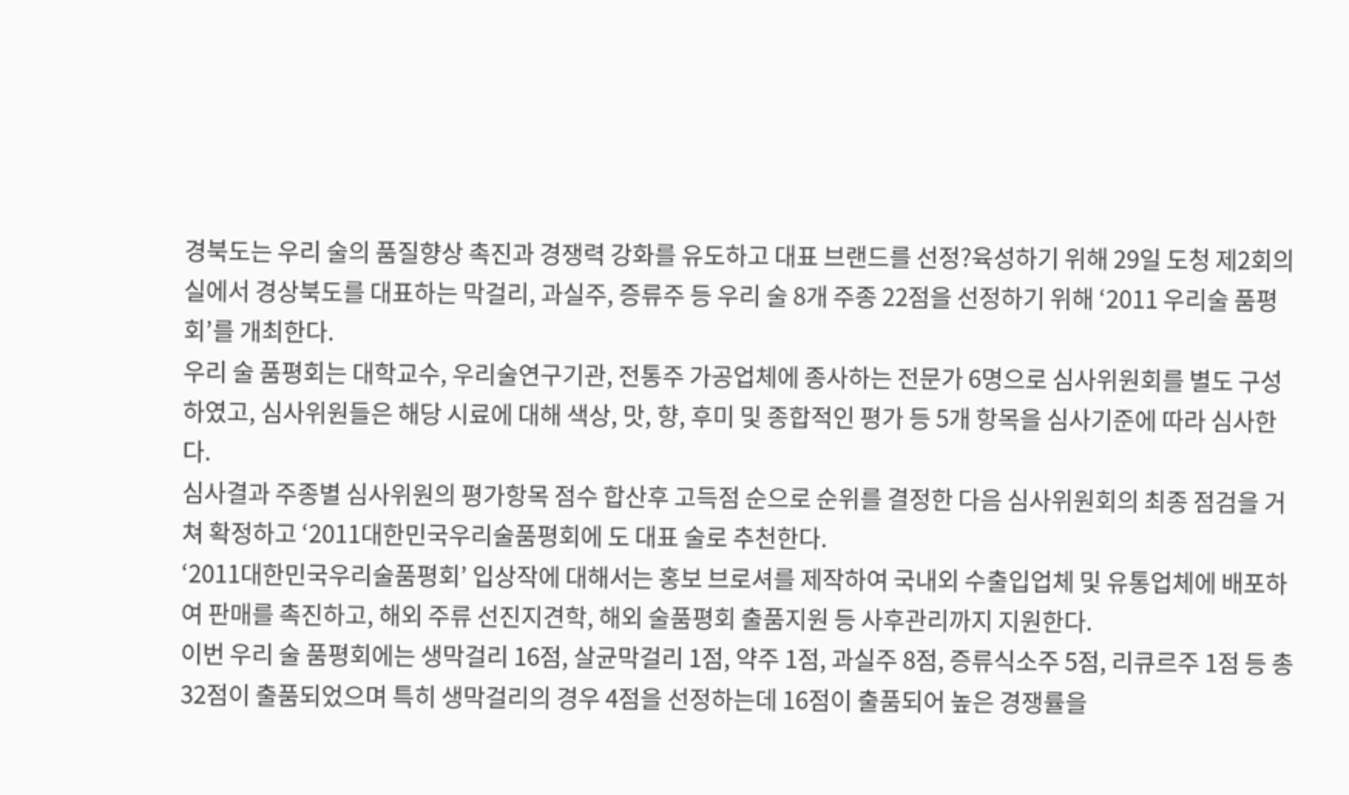경북도는 우리 술의 품질향상 촉진과 경쟁력 강화를 유도하고 대표 브랜드를 선정?육성하기 위해 29일 도청 제2회의실에서 경상북도를 대표하는 막걸리, 과실주, 증류주 등 우리 술 8개 주종 22점을 선정하기 위해 ‘2011 우리술 품평회’를 개최한다.
우리 술 품평회는 대학교수, 우리술연구기관, 전통주 가공업체에 종사하는 전문가 6명으로 심사위원회를 별도 구성하였고, 심사위원들은 해당 시료에 대해 색상, 맛, 향, 후미 및 종합적인 평가 등 5개 항목을 심사기준에 따라 심사한다.
심사결과 주종별 심사위원의 평가항목 점수 합산후 고득점 순으로 순위를 결정한 다음 심사위원회의 최종 점검을 거쳐 확정하고 ‘2011대한민국우리술품평회에 도 대표 술로 추천한다.
‘2011대한민국우리술품평회’ 입상작에 대해서는 홍보 브로셔를 제작하여 국내외 수출입업체 및 유통업체에 배포하여 판매를 촉진하고, 해외 주류 선진지견학, 해외 술품평회 출품지원 등 사후관리까지 지원한다.
이번 우리 술 품평회에는 생막걸리 16점, 살균막걸리 1점, 약주 1점, 과실주 8점, 증류식소주 5점, 리큐르주 1점 등 총 32점이 출품되었으며 특히 생막걸리의 경우 4점을 선정하는데 16점이 출품되어 높은 경쟁률을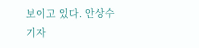보이고 있다. 안상수 기자